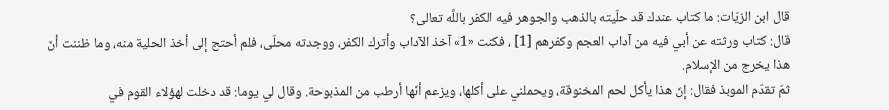قال ابن الزيّات: ما كتاب عندك قد حلّيته بالذهب والجوهر فيه الكفر باللَّه تعالى؟
قال: كتاب ورثته عن أبي فيه من آداب العجم وكفرهم [1] ، فكنت «1» آخذ الآداب وأترك الكفر، ووجدته محلّى، فلم أحتج إلى أخذ الحلية منه، وما ظننت أنّ هذا يخرج من الإسلام.
ثمّ تقدّم الموبذ فقال: إنّ هذا يأكل لحم المخنوقة، ويحملني على أكلها، ويزعم أنّها أرطب من المذبوحة. وقال لي يوما: قد دخلت لهؤلاء القوم في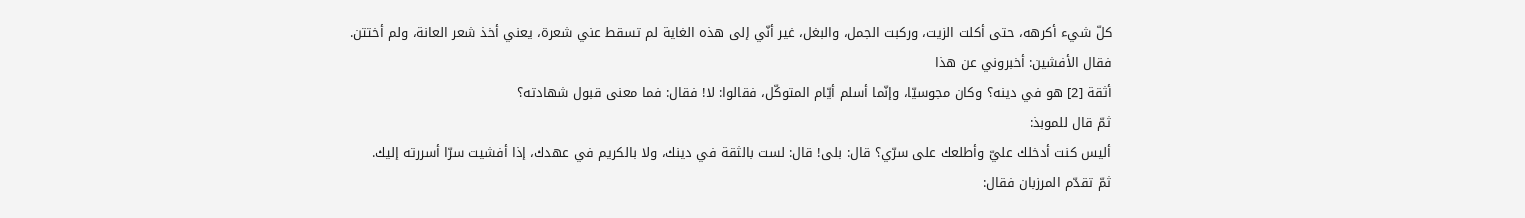كلّ شيء أكرهه، حتى أكلت الزيت، وركبت الجمل، والبغل، غير أنّي إلى هذه الغاية لم تسقط عني شعرة، يعني أخذ شعر العانة، ولم أختتن.
فقال الأفشين: أخبروني عن هذا
أثقة [2] هو في دينه؟ وكان مجوسيّا، وإنّما أسلم أيّام المتوكّل، فقالوا: لا! فقال: فما معنى قبول شهادته؟
ثمّ قال للموبذ:
أليس كنت أدخلك عليّ وأطلعك على سرّي؟ قال: بلى! قال: لست بالثقة في دينك، ولا بالكريم في عهدك، إذا أفشيت سرّا أسررته إليك.
ثمّ تقدّم المرزبان فقال: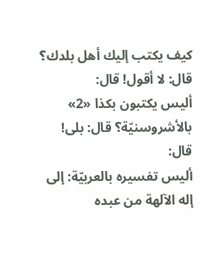كيف يكتب إليك أهل بلدك؟ قال: لا أقول! قال:
أليس يكتبون بكذا «2» بالأشروسنيّة؟ قال: بلى! قال:
أليس تفسيره بالعربيّة: إلى إله الآلهة من عبده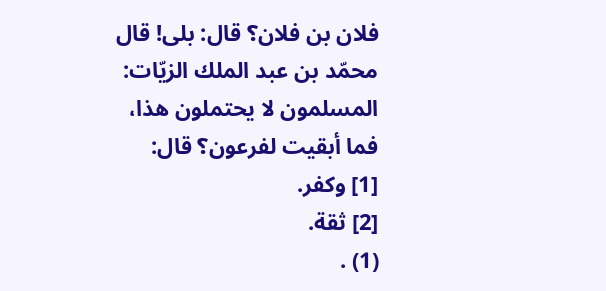فلان بن فلان؟ قال: بلى! قال محمّد بن عبد الملك الزيّات: المسلمون لا يحتملون هذا، فما أبقيت لفرعون؟ قال:
[1] وكفر.
[2] ثقة.
(1) .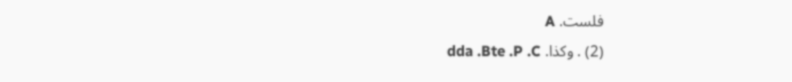فلست. A
(2) . وكذا. dda .Bte .P .C